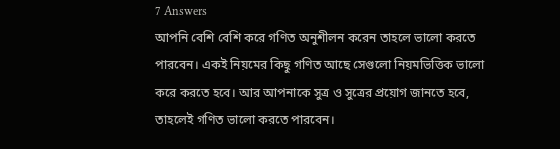7 Answers
আপনি বেশি বেশি করে গণিত অনুশীলন করেন তাহলে ভালো করতে পারবেন। একই নিয়মের কিছু গণিত আছে সেগুলো নিয়মভিত্তিক ভালো করে করতে হবে। আর আপনাকে সুত্র ও সুত্রের প্রয়োগ জানতে হবে, তাহলেই গণিত ভালো করতে পারবেন।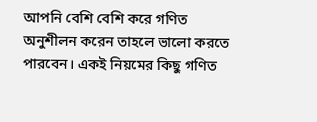আপনি বেশি বেশি করে গণিত অনুশীলন করেন তাহলে ভালো করতে পারবেন। একই নিয়মের কিছু গণিত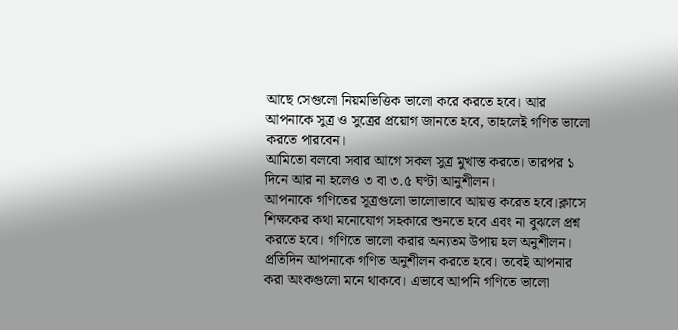আছে সেগুলো নিয়মভিত্তিক ভালো করে করতে হবে। আর আপনাকে সুত্র ও সুত্রের প্রয়োগ জানতে হবে, তাহলেই গণিত ভালো করতে পারবেন।
আমিতো বলবো সবার আগে সকল সুত্র মুখাস্ত করতে। তারপর ১ দিনে আর না হলেও ৩ বা ৩.৫ ঘণ্টা আনুশীলন।
আপনাকে গণিতের সূত্রগুলো ভালোভাবে আয়ত্ত করেত হবে।ক্লাসে শিক্ষকের কথা মনোযোগ সহকারে শুনতে হবে এবং না বুঝলে প্রশ্ন করতে হবে। গণিতে ভালো করার অন্যতম উপায় হল অনুশীলন। প্রতিদিন আপনাকে গণিত অনুশীলন করতে হবে। তবেই আপনার করা অংকগুলো মনে থাকবে। এভাবে আপনি গণিতে ভালো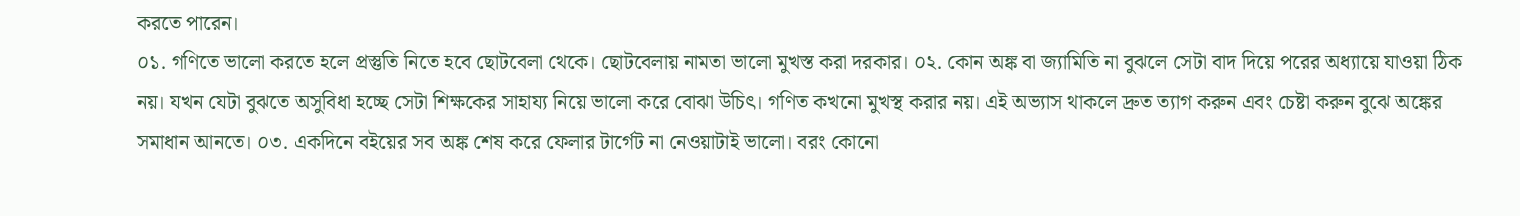করতে পারেন।
০১. গণিতে ভালো করতে হলে প্রস্তুতি নিতে হবে ছোটবেলা থেকে। ছোটবেলায় নামতা ভালো মুখস্ত করা দরকার। ০২. কোন অঙ্ক বা জ্যামিতি না বুঝলে সেটা বাদ দিয়ে পরের অধ্যায়ে যাওয়া ঠিক নয়। যখন যেটা বুঝতে অসুবিধা হচ্ছে সেটা শিক্ষকের সাহায্য নিয়ে ভালো করে বোঝা উচিৎ। গণিত কখনো মুখস্থ করার নয়। এই অভ্যাস থাকলে দ্রুত ত্যাগ করুন এবং চেষ্টা করুন বুঝে অঙ্কের সমাধান আনতে। ০৩. একদিনে বইয়ের সব অঙ্ক শেষ করে ফেলার টার্গেট না নেওয়াটাই ভালো। বরং কোনো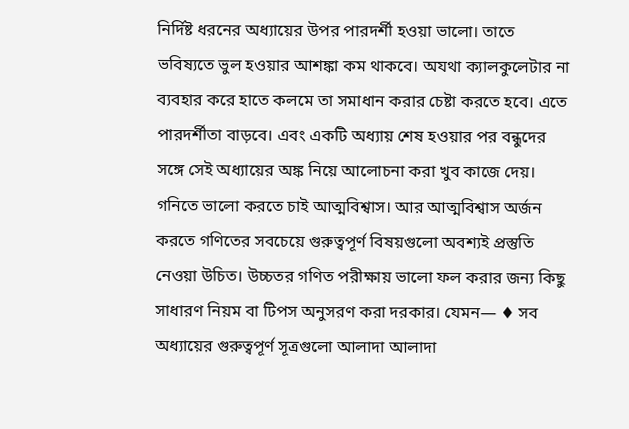নির্দিষ্ট ধরনের অধ্যায়ের উপর পারদর্শী হওয়া ভালো। তাতে ভবিষ্যতে ভুল হওয়ার আশঙ্কা কম থাকবে। অযথা ক্যালকুলেটার না ব্যবহার করে হাতে কলমে তা সমাধান করার চেষ্টা করতে হবে। এতে পারদর্শীতা বাড়বে। এবং একটি অধ্যায় শেষ হওয়ার পর বন্ধুদের সঙ্গে সেই অধ্যায়ের অঙ্ক নিয়ে আলোচনা করা খুব কাজে দেয়।
গনিতে ভালো করতে চাই আত্মবিশ্বাস। আর আত্মবিশ্বাস অর্জন করতে গণিতের সবচেয়ে গুরুত্বপূর্ণ বিষয়গুলো অবশ্যই প্রস্তুতি নেওয়া উচিত। উচ্চতর গণিত পরীক্ষায় ভালো ফল করার জন্য কিছু সাধারণ নিয়ম বা টিপস অনুসরণ করা দরকার। যেমন— ♦ সব অধ্যায়ের গুরুত্বপূর্ণ সূত্রগুলো আলাদা আলাদা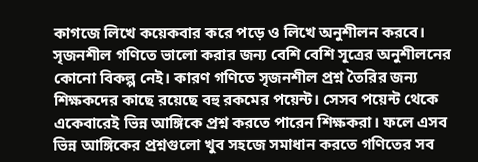কাগজে লিখে কয়েকবার করে পড়ে ও লিখে অনুশীলন করবে। সৃজনশীল গণিতে ভালো করার জন্য বেশি বেশি সূত্রের অনুশীলনের কোনো বিকল্প নেই। কারণ গণিতে সৃজনশীল প্রশ্ন তৈরির জন্য শিক্ষকদের কাছে রয়েছে বহু রকমের পয়েন্ট। সেসব পয়েন্ট থেকে একেবারেই ভিন্ন আঙ্গিকে প্রশ্ন করতে পারেন শিক্ষকরা। ফলে এসব ভিন্ন আঙ্গিকের প্রশ্নগুলো খুব সহজে সমাধান করতে গণিতের সব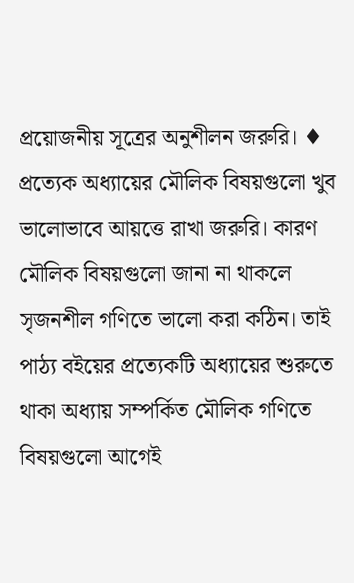প্রয়োজনীয় সূত্রের অনুশীলন জরুরি। ♦ প্রত্যেক অধ্যায়ের মৌলিক বিষয়গুলো খুব ভালোভাবে আয়ত্তে রাখা জরুরি। কারণ মৌলিক বিষয়গুলো জানা না থাকলে সৃজনশীল গণিতে ভালো করা কঠিন। তাই পাঠ্য বইয়ের প্রত্যেকটি অধ্যায়ের শুরুতে থাকা অধ্যায় সম্পর্কিত মৌলিক গণিতে বিষয়গুলো আগেই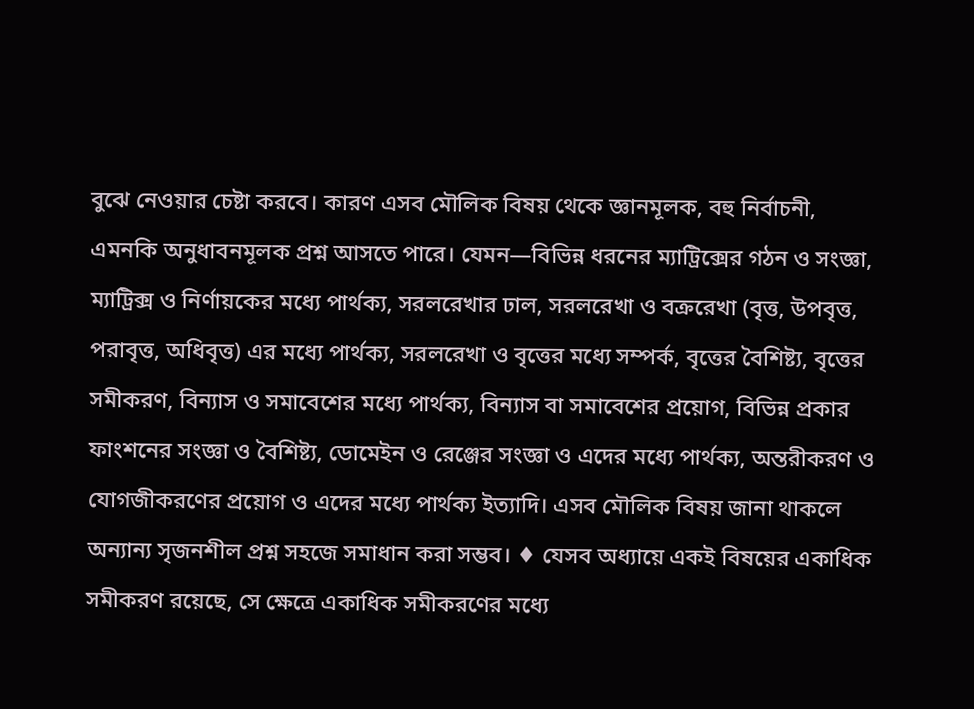বুঝে নেওয়ার চেষ্টা করবে। কারণ এসব মৌলিক বিষয় থেকে জ্ঞানমূলক, বহু নির্বাচনী, এমনকি অনুধাবনমূলক প্রশ্ন আসতে পারে। যেমন—বিভিন্ন ধরনের ম্যাট্রিক্সের গঠন ও সংজ্ঞা, ম্যাট্রিক্স ও নির্ণায়কের মধ্যে পার্থক্য, সরলরেখার ঢাল, সরলরেখা ও বক্ররেখা (বৃত্ত, উপবৃত্ত, পরাবৃত্ত, অধিবৃত্ত) এর মধ্যে পার্থক্য, সরলরেখা ও বৃত্তের মধ্যে সম্পর্ক, বৃত্তের বৈশিষ্ট্য, বৃত্তের সমীকরণ, বিন্যাস ও সমাবেশের মধ্যে পার্থক্য, বিন্যাস বা সমাবেশের প্রয়োগ, বিভিন্ন প্রকার ফাংশনের সংজ্ঞা ও বৈশিষ্ট্য, ডোমেইন ও রেঞ্জের সংজ্ঞা ও এদের মধ্যে পার্থক্য, অন্তরীকরণ ও যোগজীকরণের প্রয়োগ ও এদের মধ্যে পার্থক্য ইত্যাদি। এসব মৌলিক বিষয় জানা থাকলে অন্যান্য সৃজনশীল প্রশ্ন সহজে সমাধান করা সম্ভব। ♦ যেসব অধ্যায়ে একই বিষয়ের একাধিক সমীকরণ রয়েছে, সে ক্ষেত্রে একাধিক সমীকরণের মধ্যে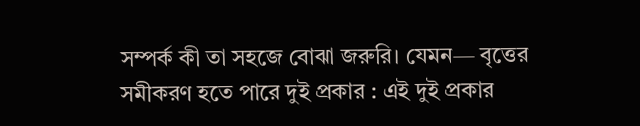সম্পর্ক কী তা সহজে বোঝা জরুরি। যেমন— বৃত্তের সমীকরণ হতে পারে দুই প্রকার : এই দুই প্রকার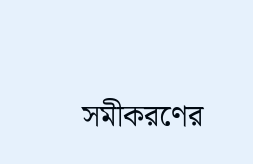সমীকরণের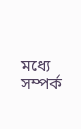মধ্যে সম্পর্ক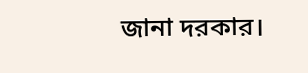জানা দরকার।